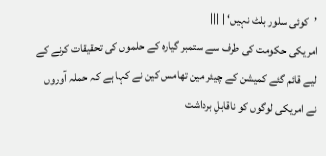’کوئی سلور بلٹ نہیں‘ | |||
امریکی حکومت کی طرف سے ستمبر گیارہ کے حلموں کی تحقیقات کرنے کے لیے قائم گئے کمیشن کے چیئر مین تھامس کین نے کہا ہے کہ حملہ آوروں نے امریکی لوگوں کو ناقابلِ برداشت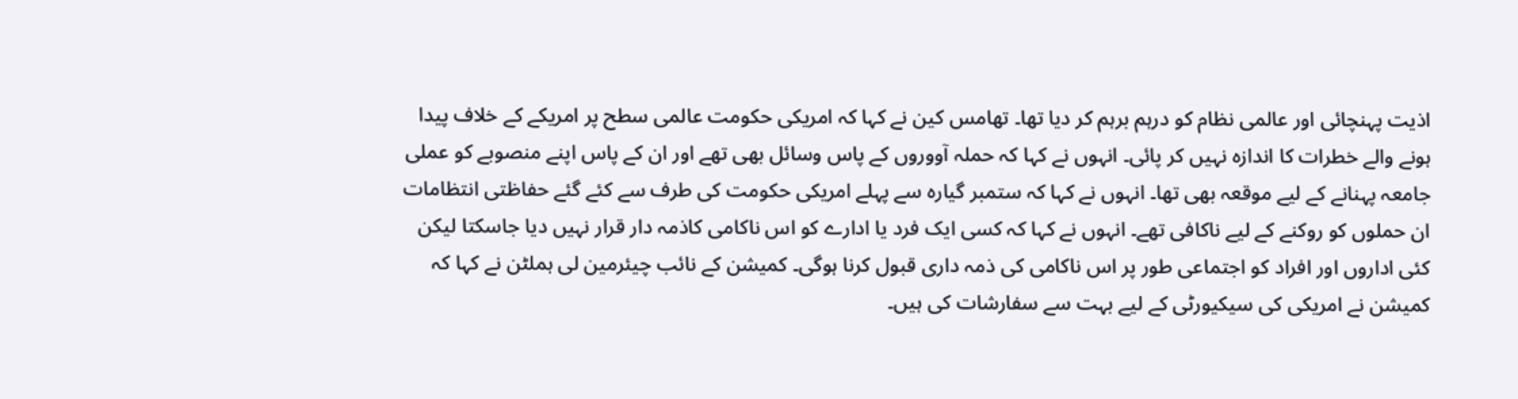اذیت پہنچائی اور عالمی نظام کو درہم برہم کر دیا تھا۔ تھامس کین نے کہا کہ امریکی حکومت عالمی سطح پر امریکے کے خلاف پیدا ہونے والے خطرات کا اندازہ نہیں کر پائی۔ انہوں نے کہا کہ حملہ آووروں کے پاس وسائل بھی تھے اور ان کے پاس اپنے منصوبے کو عملی جامعہ پہنانے کے لیے موقعہ بھی تھا۔ انہوں نے کہا کہ ستمبر گیارہ سے پہلے امریکی حکومت کی طرف سے کئے گئے حفاظتی انتظامات ان حملوں کو روکنے کے لیے ناکافی تھے۔ انہوں نے کہا کہ کسی ایک فرد یا ادارے کو اس ناکامی کاذمہ دار قرار نہیں دیا جاسکتا لیکن کئی اداروں اور افراد کو اجتماعی طور پر اس ناکامی کی ذمہ داری قبول کرنا ہوگی۔ کمیشن کے نائب چیئرمین لی ہملٹن نے کہا کہ کمیشن نے امریکی کی سیکیورٹی کے لیے بہت سے سفارشات کی ہیں۔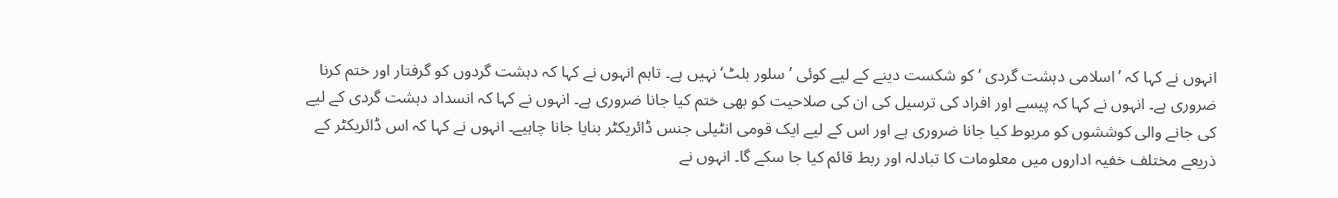انہوں نے کہا کہ ’اسلامی دہشت گردی ‘ کو شکست دینے کے لیے کوئی ’ سلور بلٹ‘ نہیں ہے۔ تاہم انہوں نے کہا کہ دہشت گردوں کو گرفتار اور ختم کرنا ضروری ہے۔ انہوں نے کہا کہ پیسے اور افراد کی ترسیل کی ان کی صلاحیت کو بھی ختم کیا جانا ضروری ہے۔ انہوں نے کہا کہ انسداد دہشت گردی کے لیے کی جانے والی کوششوں کو مربوط کیا جانا ضروری ہے اور اس کے لیے ایک قومی انٹیلی جنس ڈائریکٹر بنایا جانا چاہیے۔ انہوں نے کہا کہ اس ڈائریکٹر کے ذریعے مختلف خفیہ اداروں میں معلومات کا تبادلہ اور ربط قائم کیا جا سکے گا۔ انہوں نے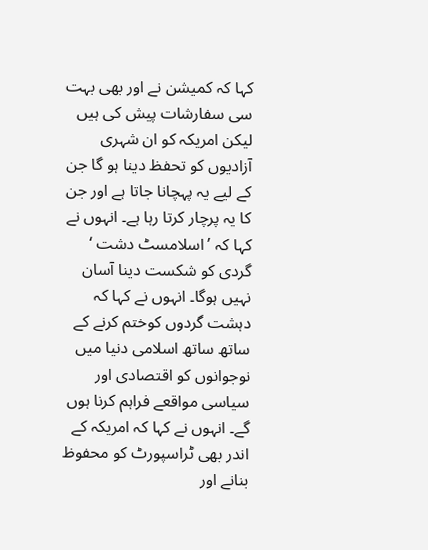کہا کہ کمیشن نے اور بھی بہت سی سفارشات پیش کی ہیں لیکن امریکہ کو ان شہری آزادیوں کو تحفظ دینا ہو گا جن کے لیے یہ پہچانا جاتا ہے اور جن کا یہ پرچار کرتا رہا ہے۔ انہوں نے کہا کہ ’اسلامسٹ دشت ‘ گردی کو شکست دینا آسان نہیں ہوگا۔ انہوں نے کہا کہ دہشت گردوں کوختم کرنے کے ساتھ ساتھ اسلامی دنیا میں نوجوانوں کو اقتصادی اور سیاسی مواقعے فراہم کرنا ہوں گے۔ انہوں نے کہا کہ امریکہ کے اندر بھی ٹراسپورٹ کو محفوظ بنانے اور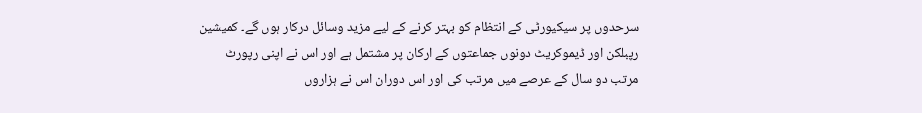سرحدوں پر سیکیورٹی کے انتظام کو بہتر کرنے کے لیے مزید وسائل درکار ہوں گے۔ کمیشین رپبلکن اور ڈیموکریٹ دونوں جماعتوں کے ارکان پر مشتمل ہے اور اس نے اپنی رپورٹ مرتب دو سال کے عرصے میں مرتب کی اور اس دوران اس نے ہزاروں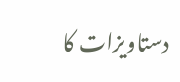دستاویزات کا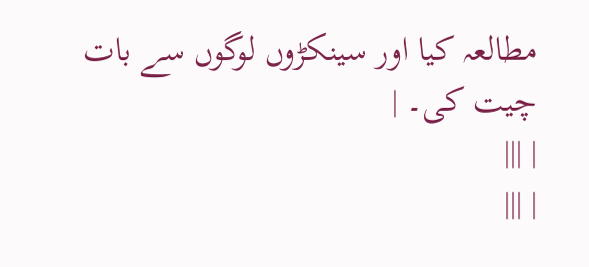مطالعہ کیا اور سینکڑوں لوگوں سے بات چیت کی۔ |
| |||
| |||